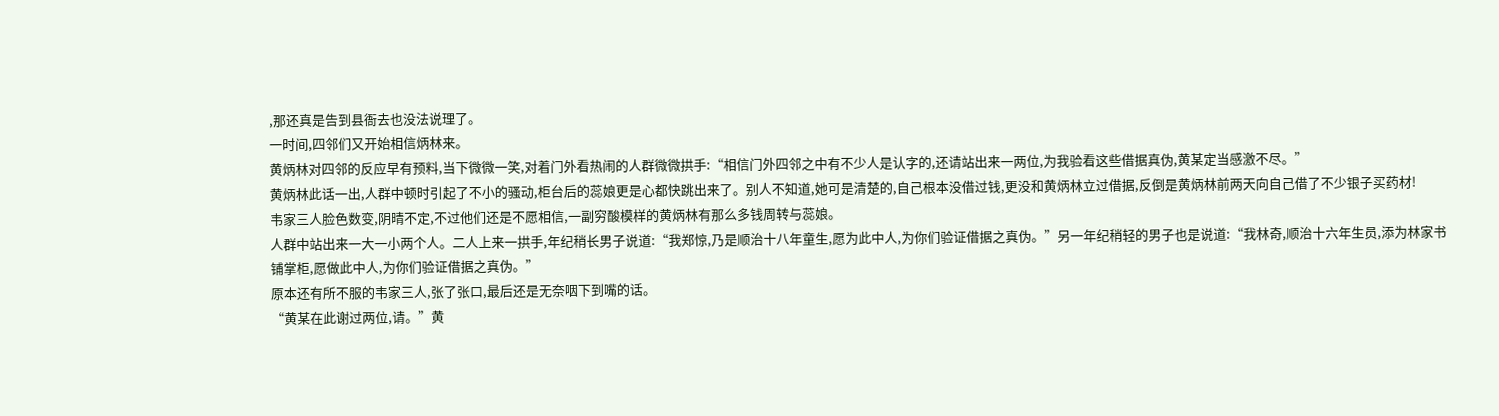,那还真是告到县衙去也没法说理了。
一时间,四邻们又开始相信炳林来。
黄炳林对四邻的反应早有预料,当下微微一笑,对着门外看热闹的人群微微拱手:“相信门外四邻之中有不少人是认字的,还请站出来一两位,为我验看这些借据真伪,黄某定当感激不尽。”
黄炳林此话一出,人群中顿时引起了不小的骚动,柜台后的蕊娘更是心都快跳出来了。别人不知道,她可是清楚的,自己根本没借过钱,更没和黄炳林立过借据,反倒是黄炳林前两天向自己借了不少银子买药材!
韦家三人脸色数变,阴晴不定,不过他们还是不愿相信,一副穷酸模样的黄炳林有那么多钱周转与蕊娘。
人群中站出来一大一小两个人。二人上来一拱手,年纪稍长男子说道:“我郑惊,乃是顺治十八年童生,愿为此中人,为你们验证借据之真伪。”另一年纪稍轻的男子也是说道:“我林奇,顺治十六年生员,添为林家书铺掌柜,愿做此中人,为你们验证借据之真伪。”
原本还有所不服的韦家三人,张了张口,最后还是无奈咽下到嘴的话。
“黄某在此谢过两位,请。”黄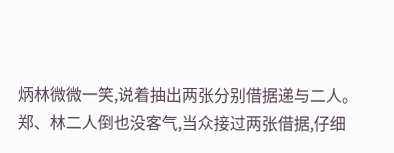炳林微微一笑,说着抽出两张分别借据递与二人。
郑、林二人倒也没客气,当众接过两张借据,仔细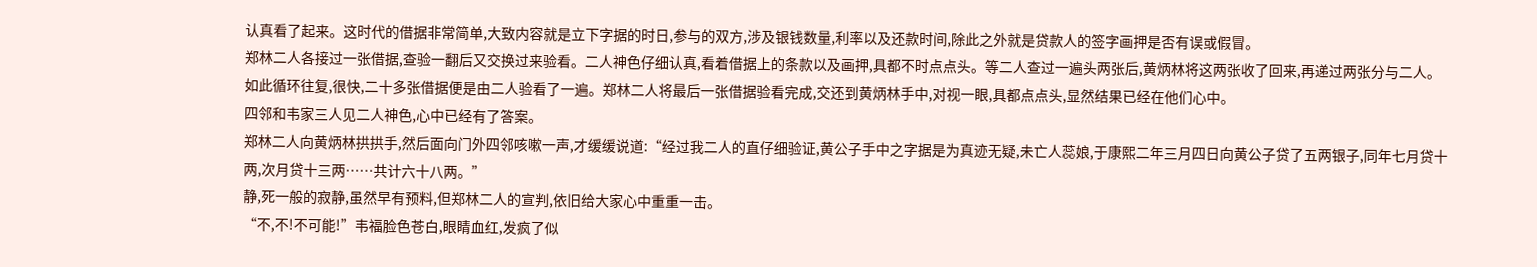认真看了起来。这时代的借据非常简单,大致内容就是立下字据的时日,参与的双方,涉及银钱数量,利率以及还款时间,除此之外就是贷款人的签字画押是否有误或假冒。
郑林二人各接过一张借据,查验一翻后又交换过来验看。二人神色仔细认真,看着借据上的条款以及画押,具都不时点点头。等二人查过一遍头两张后,黄炳林将这两张收了回来,再递过两张分与二人。
如此循环往复,很快,二十多张借据便是由二人验看了一遍。郑林二人将最后一张借据验看完成,交还到黄炳林手中,对视一眼,具都点点头,显然结果已经在他们心中。
四邻和韦家三人见二人神色,心中已经有了答案。
郑林二人向黄炳林拱拱手,然后面向门外四邻咳嗽一声,才缓缓说道:“经过我二人的直仔细验证,黄公子手中之字据是为真迹无疑,未亡人蕊娘,于康熙二年三月四日向黄公子贷了五两银子,同年七月贷十两,次月贷十三两……共计六十八两。”
静,死一般的寂静,虽然早有预料,但郑林二人的宣判,依旧给大家心中重重一击。
“不,不!不可能!”韦福脸色苍白,眼睛血红,发疯了似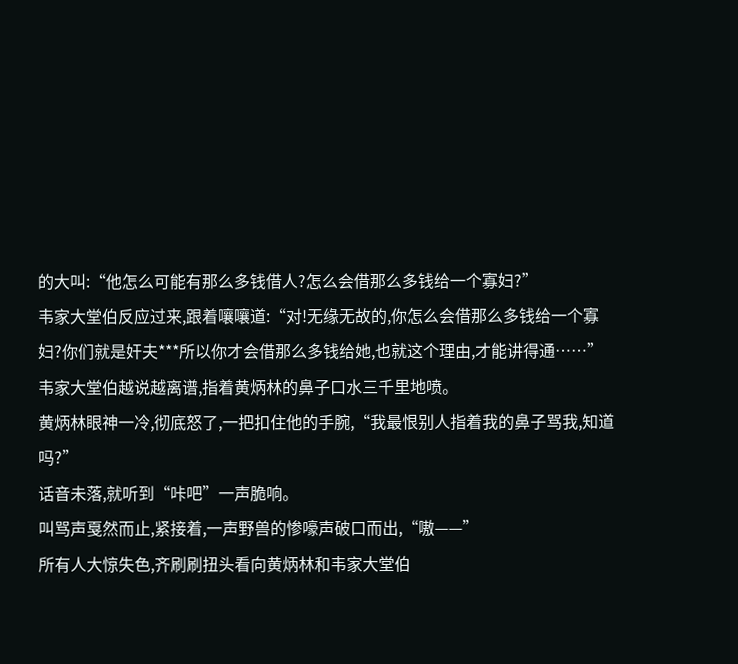的大叫:“他怎么可能有那么多钱借人?怎么会借那么多钱给一个寡妇?”
韦家大堂伯反应过来,跟着嚷嚷道:“对!无缘无故的,你怎么会借那么多钱给一个寡妇?你们就是奸夫***所以你才会借那么多钱给她,也就这个理由,才能讲得通……”韦家大堂伯越说越离谱,指着黄炳林的鼻子口水三千里地喷。
黄炳林眼神一冷,彻底怒了,一把扣住他的手腕,“我最恨别人指着我的鼻子骂我,知道吗?”
话音未落,就听到“咔吧”一声脆响。
叫骂声戛然而止,紧接着,一声野兽的惨嚎声破口而出,“嗷——”
所有人大惊失色,齐刷刷扭头看向黄炳林和韦家大堂伯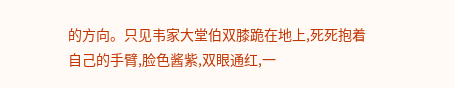的方向。只见韦家大堂伯双膝跪在地上,死死抱着自己的手臂,脸色酱紫,双眼通红,一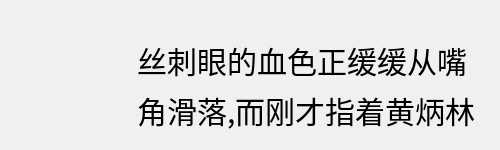丝刺眼的血色正缓缓从嘴角滑落,而刚才指着黄炳林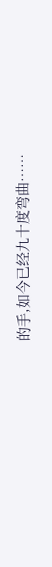的手,如今已经九十度弯曲……